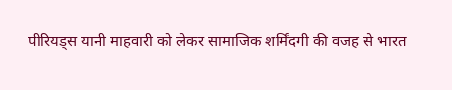पीरियड्स यानी माहवारी को लेकर सामाजिक शर्मिंदगी की वजह से भारत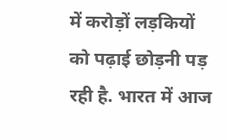में करोड़ों लड़कियों को पढ़ाई छोड़नी पड़ रही है. भारत में आज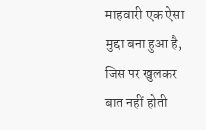माहवारी एक ऐसा मुद्दा बना हुआ है, जिस पर खुलकर बात नहीं होती